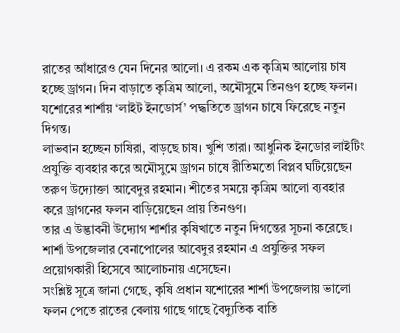রাতের আঁধারেও যেন দিনের আলো। এ রকম এক কৃত্রিম আলোয় চাষ হচ্ছে ড্রাগন। দিন বাড়াতে কৃত্রিম আলো, অমৌসুমে তিনগুণ হচ্ছে ফলন। যশোরের শার্শায় ‘লাইট ইনডোর্স’ পদ্ধতিতে ড্রাগন চাষে ফিরেছে নতুন দিগন্ত।
লাভবান হচ্ছেন চাষিরা, বাড়ছে চাষ। খুশি তারা। আধুনিক ইনডোর লাইটিং প্রযুক্তি ব্যবহার করে অমৌসুমে ড্রাগন চাষে রীতিমতো বিপ্লব ঘটিয়েছেন তরুণ উদ্যোক্তা আবেদুর রহমান। শীতের সময়ে কৃত্রিম আলো ব্যবহার করে ড্রাগনের ফলন বাড়িয়েছেন প্রায় তিনগুণ।
তার এ উদ্ভাবনী উদ্যোগ শার্শার কৃষিখাতে নতুন দিগন্তের সূচনা করেছে। শার্শা উপজেলার বেনাপোলের আবেদুর রহমান এ প্রযুক্তির সফল প্রয়োগকারী হিসেবে আলোচনায় এসেছেন।
সংশ্লিষ্ট সূত্রে জানা গেছে, কৃষি প্রধান যশোরের শার্শা উপজেলায় ভালো ফলন পেতে রাতের বেলায় গাছে গাছে বৈদ্যুতিক বাতি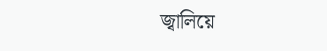জ্বালিয়ে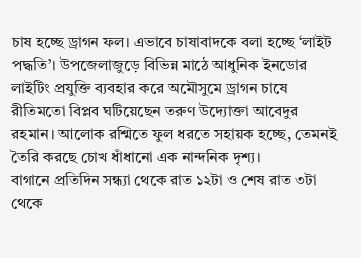চাষ হচ্ছে ড্রাগন ফল। এভাবে চাষাবাদকে বলা হচ্ছে ‘লাইট পদ্ধতি’। উপজেলাজুড়ে বিভিন্ন মাঠে আধুনিক ইনডোর লাইটিং প্রযুক্তি ব্যবহার করে অমৌসুমে ড্রাগন চাষে রীতিমতো বিপ্লব ঘটিয়েছেন তরুণ উদ্যোক্তা আবেদুর রহমান। আলোক রশ্মিতে ফুল ধরতে সহায়ক হচ্ছে, তেমনই তৈরি করছে চোখ ধাঁধানো এক নান্দনিক দৃশ্য।
বাগানে প্রতিদিন সন্ধ্যা থেকে রাত ১২টা ও শেষ রাত ৩টা থেকে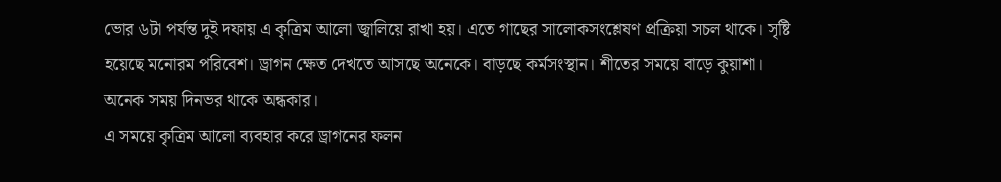ভোর ৬টা পর্যন্ত দুই দফায় এ কৃত্রিম আলো জ্বালিয়ে রাখা হয়। এতে গাছের সালোকসংশ্লেষণ প্রক্রিয়া সচল থাকে। সৃষ্টি হয়েছে মনোরম পরিবেশ। ড্রাগন ক্ষেত দেখতে আসছে অনেকে। বাড়ছে কর্মসংস্থান। শীতের সময়ে বাড়ে কুয়াশা। অনেক সময় দিনভর থাকে অন্ধকার।
এ সময়ে কৃত্রিম আলো ব্যবহার করে ড্রাগনের ফলন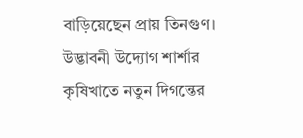বাড়িয়েছেন প্রায় তিনগুণ। উদ্ভাবনী উদ্যোগ শার্শার কৃষিখাতে নতুন দিগন্তের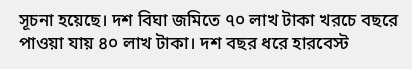সূচনা হয়েছে। দশ বিঘা জমিতে ৭০ লাখ টাকা খরচে বছরে পাওয়া যায় ৪০ লাখ টাকা। দশ বছর ধরে হারবেস্ট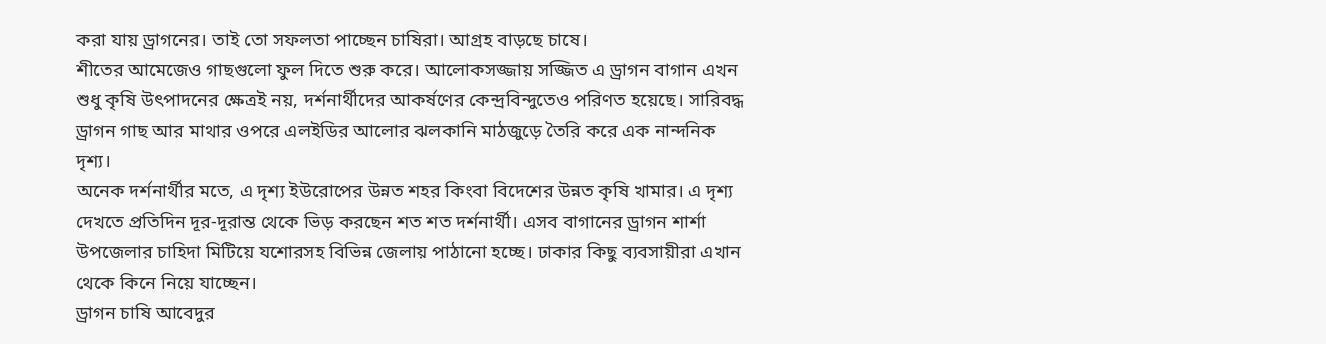করা যায় ড্রাগনের। তাই তো সফলতা পাচ্ছেন চাষিরা। আগ্রহ বাড়ছে চাষে।
শীতের আমেজেও গাছগুলো ফুল দিতে শুরু করে। আলোকসজ্জায় সজ্জিত এ ড্রাগন বাগান এখন শুধু কৃষি উৎপাদনের ক্ষেত্রই নয়, দর্শনার্থীদের আকর্ষণের কেন্দ্রবিন্দুতেও পরিণত হয়েছে। সারিবদ্ধ ড্রাগন গাছ আর মাথার ওপরে এলইডির আলোর ঝলকানি মাঠজুড়ে তৈরি করে এক নান্দনিক দৃশ্য।
অনেক দর্শনার্থীর মতে, এ দৃশ্য ইউরোপের উন্নত শহর কিংবা বিদেশের উন্নত কৃষি খামার। এ দৃশ্য দেখতে প্রতিদিন দূর-দূরান্ত থেকে ভিড় করছেন শত শত দর্শনার্থী। এসব বাগানের ড্রাগন শার্শা উপজেলার চাহিদা মিটিয়ে যশোরসহ বিভিন্ন জেলায় পাঠানো হচ্ছে। ঢাকার কিছু ব্যবসায়ীরা এখান থেকে কিনে নিয়ে যাচ্ছেন।
ড্রাগন চাষি আবেদুর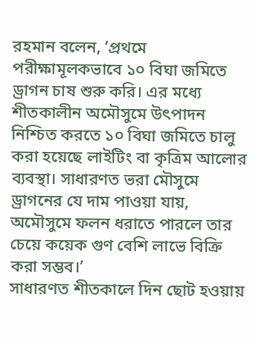রহমান বলেন, ‘প্রথমে পরীক্ষামূলকভাবে ১০ বিঘা জমিতে ড্রাগন চাষ শুরু করি। এর মধ্যে শীতকালীন অমৌসুমে উৎপাদন নিশ্চিত করতে ১০ বিঘা জমিতে চালু করা হয়েছে লাইটিং বা কৃত্রিম আলোর ব্যবস্থা। সাধারণত ভরা মৌসুমে ড্রাগনের যে দাম পাওয়া যায়, অমৌসুমে ফলন ধরাতে পারলে তার চেয়ে কয়েক গুণ বেশি লাভে বিক্রি করা সম্ভব।’
সাধারণত শীতকালে দিন ছোট হওয়ায়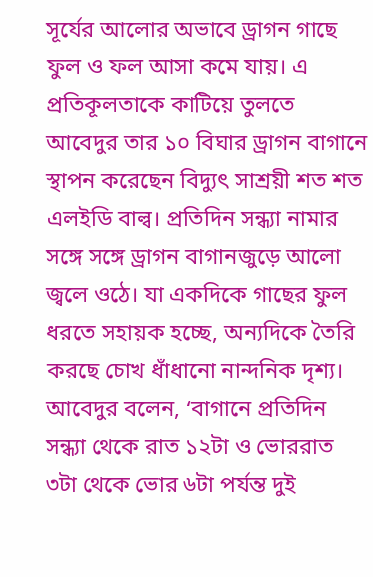সূর্যের আলোর অভাবে ড্রাগন গাছে ফুল ও ফল আসা কমে যায়। এ প্রতিকূলতাকে কাটিয়ে তুলতে আবেদুর তার ১০ বিঘার ড্রাগন বাগানে স্থাপন করেছেন বিদ্যুৎ সাশ্রয়ী শত শত এলইডি বাল্ব। প্রতিদিন সন্ধ্যা নামার সঙ্গে সঙ্গে ড্রাগন বাগানজুড়ে আলো জ্বলে ওঠে। যা একদিকে গাছের ফুল ধরতে সহায়ক হচ্ছে, অন্যদিকে তৈরি করছে চোখ ধাঁধানো নান্দনিক দৃশ্য।
আবেদুর বলেন, ‘বাগানে প্রতিদিন সন্ধ্যা থেকে রাত ১২টা ও ভোররাত ৩টা থেকে ভোর ৬টা পর্যন্ত দুই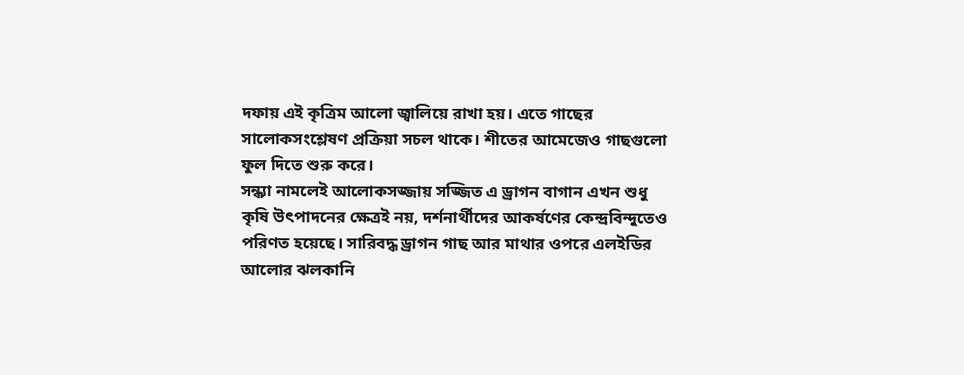দফায় এই কৃত্রিম আলো জ্বালিয়ে রাখা হয়। এতে গাছের সালোকসংশ্লেষণ প্রক্রিয়া সচল থাকে। শীতের আমেজেও গাছগুলো ফুল দিতে শুরু করে।
সন্ধ্যা নামলেই আলোকসজ্জায় সজ্জিত এ ড্রাগন বাগান এখন শুধু কৃষি উৎপাদনের ক্ষেত্রই নয়, দর্শনার্থীদের আকর্ষণের কেন্দ্রবিন্দুতেও পরিণত হয়েছে। সারিবদ্ধ ড্রাগন গাছ আর মাথার ওপরে এলইডির আলোর ঝলকানি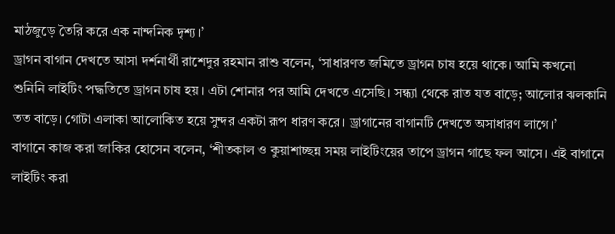মাঠজুড়ে তৈরি করে এক নান্দনিক দৃশ্য।’
ড্রাগন বাগান দেখতে আসা দর্শনার্থী রাশেদুর রহমান রাশু বলেন, ‘সাধারণত জমিতে ড্রাগন চাষ হয়ে থাকে। আমি কখনো শুনিনি লাইটিং পদ্ধতিতে ড্রাগন চাষ হয়। এটা শোনার পর আমি দেখতে এসেছি। সন্ধ্যা থেকে রাত যত বাড়ে; আলোর ঝলকানি তত বাড়ে। গোটা এলাকা আলোকিত হয়ে সুন্দর একটা রূপ ধারণ করে। ড্রাগানের বাগানটি দেখতে অসাধারণ লাগে।’
বাগানে কাজ করা জাকির হোসেন বলেন, ‘শীতকাল ও কুয়াশাচ্ছন্ন সময় লাইটিংয়ের তাপে ড্রাগন গাছে ফল আসে। এই বাগানে লাইটিং করা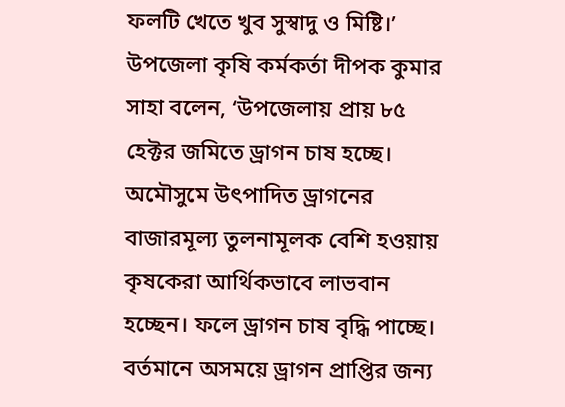ফলটি খেতে খুব সুস্বাদু ও মিষ্টি।’
উপজেলা কৃষি কর্মকর্তা দীপক কুমার সাহা বলেন, ‘উপজেলায় প্রায় ৮৫ হেক্টর জমিতে ড্রাগন চাষ হচ্ছে। অমৌসুমে উৎপাদিত ড্রাগনের বাজারমূল্য তুলনামূলক বেশি হওয়ায় কৃষকেরা আর্থিকভাবে লাভবান হচ্ছেন। ফলে ড্রাগন চাষ বৃদ্ধি পাচ্ছে। বর্তমানে অসময়ে ড্রাগন প্রাপ্তির জন্য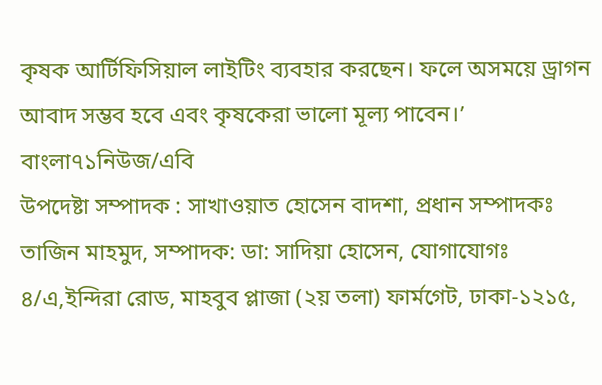কৃষক আর্টিফিসিয়াল লাইটিং ব্যবহার করছেন। ফলে অসময়ে ড্রাগন আবাদ সম্ভব হবে এবং কৃষকেরা ভালো মূল্য পাবেন।’
বাংলা৭১নিউজ/এবি
উপদেষ্টা সম্পাদক : সাখাওয়াত হোসেন বাদশা, প্রধান সম্পাদকঃ তাজিন মাহমুদ, সম্পাদক: ডা: সাদিয়া হোসেন, যোগাযোগঃ ৪/এ,ইন্দিরা রোড, মাহবুব প্লাজা (২য় তলা) ফার্মগেট, ঢাকা-১২১৫,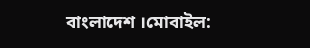বাংলাদেশ ।মোবাইল: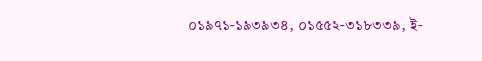০১৯৭১-১৯৩৯৩৪, ০১৫৫২-৩১৮৩৩৯, ই-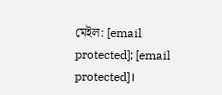মেইল: [email protected]; [email protected]।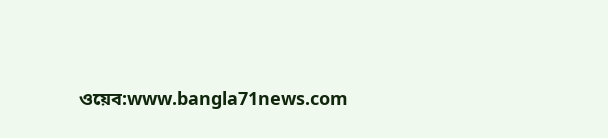ওয়েব:www.bangla71news.com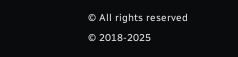© All rights reserved © 2018-2025